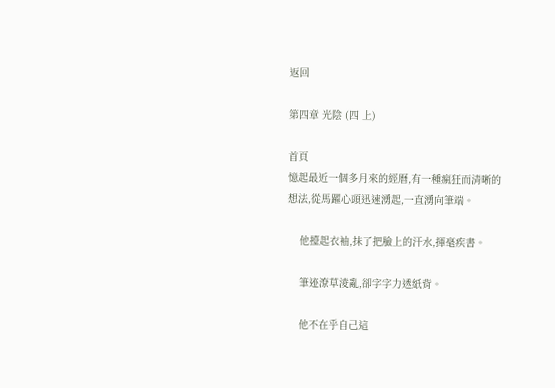返回

第四章 光陰 (四 上)

首頁
憶起最近一個多月來的經曆,有一種瘋狂而清晰的想法,從馬躍心頭迅速湧起,一直湧向筆端。

    他擡起衣袖,抹了把臉上的汗水,揮毫疾書。

    筆迹潦草淩亂,卻字字力透紙背。

    他不在乎自己這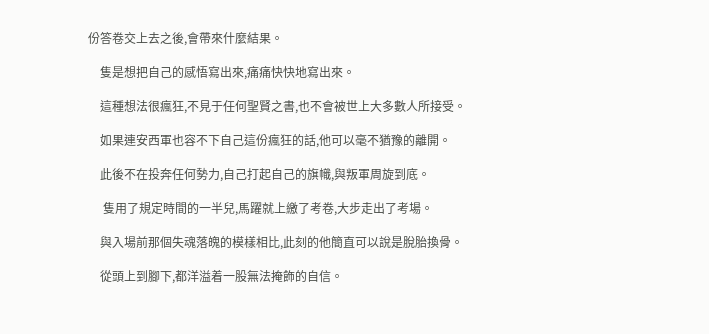份答卷交上去之後,會帶來什麼結果。

    隻是想把自己的感悟寫出來,痛痛快快地寫出來。

    這種想法很瘋狂,不見于任何聖賢之書,也不會被世上大多數人所接受。

    如果連安西軍也容不下自己這份瘋狂的話,他可以毫不猶豫的離開。

    此後不在投奔任何勢力,自己打起自己的旗幟,與叛軍周旋到底。

     隻用了規定時間的一半兒,馬躍就上繳了考卷,大步走出了考場。

    與入場前那個失魂落魄的模樣相比,此刻的他簡直可以說是脫胎換骨。

    從頭上到腳下,都洋溢着一股無法掩飾的自信。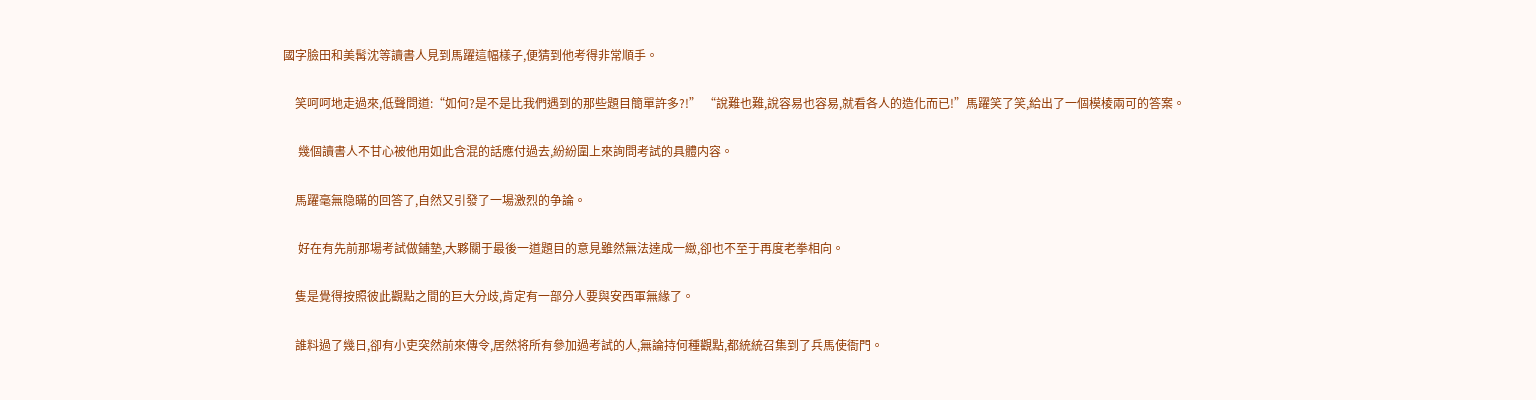國字臉田和美髯沈等讀書人見到馬躍這幅樣子,便猜到他考得非常順手。

    笑呵呵地走過來,低聲問道:“如何?是不是比我們遇到的那些題目簡單許多?!” “說難也難,說容易也容易,就看各人的造化而已!”馬躍笑了笑,給出了一個模棱兩可的答案。

     幾個讀書人不甘心被他用如此含混的話應付過去,紛紛圍上來詢問考試的具體内容。

    馬躍毫無隐瞞的回答了,自然又引發了一場激烈的争論。

     好在有先前那場考試做鋪墊,大夥關于最後一道題目的意見雖然無法達成一緻,卻也不至于再度老拳相向。

    隻是覺得按照彼此觀點之間的巨大分歧,肯定有一部分人要與安西軍無緣了。

    誰料過了幾日,卻有小吏突然前來傳令,居然将所有參加過考試的人,無論持何種觀點,都統統召集到了兵馬使衙門。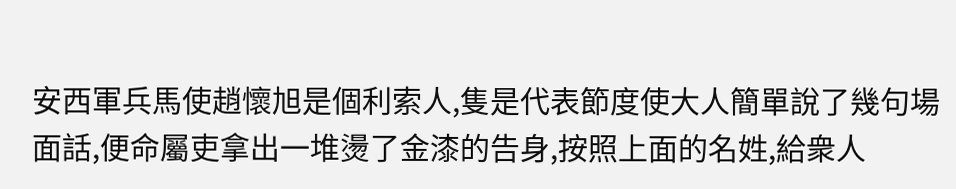安西軍兵馬使趙懷旭是個利索人,隻是代表節度使大人簡單說了幾句場面話,便命屬吏拿出一堆燙了金漆的告身,按照上面的名姓,給衆人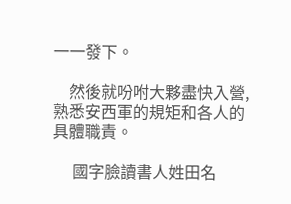一一發下。

    然後就吩咐大夥盡快入營,熟悉安西軍的規矩和各人的具體職責。

     國字臉讀書人姓田名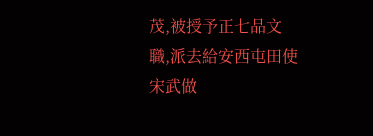茂,被授予正七品文職,派去給安西屯田使宋武做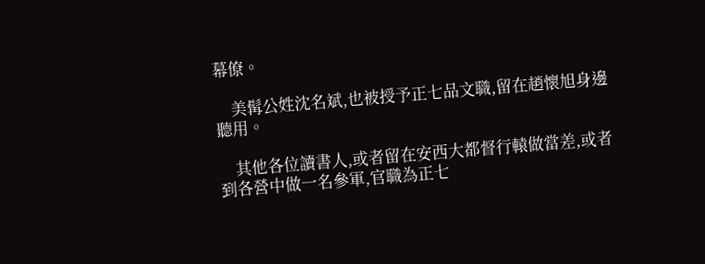幕僚。

    美髯公姓沈名斌,也被授予正七品文職,留在趙懷旭身邊聽用。

    其他各位讀書人,或者留在安西大都督行轅做當差,或者到各營中做一名參軍,官職為正七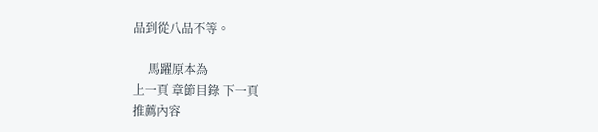品到從八品不等。

     馬躍原本為
上一頁 章節目錄 下一頁
推薦內容